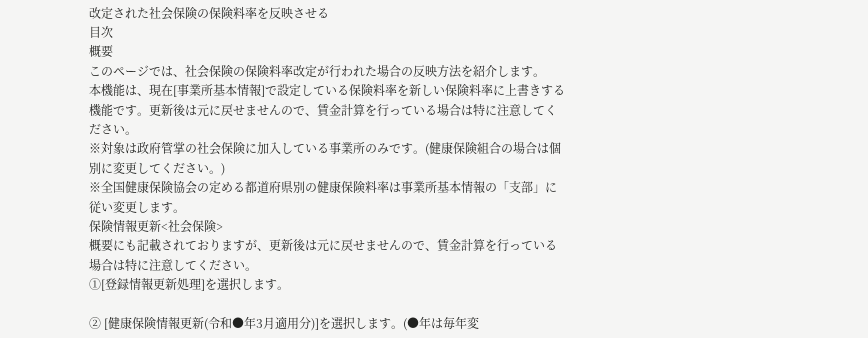改定された社会保険の保険料率を反映させる
目次
概要
このページでは、社会保険の保険料率改定が行われた場合の反映方法を紹介します。
本機能は、現在[事業所基本情報]で設定している保険料率を新しい保険料率に上書きする機能です。更新後は元に戻せませんので、賃金計算を行っている場合は特に注意してください。
※対象は政府管掌の社会保険に加入している事業所のみです。(健康保険組合の場合は個別に変更してください。)
※全国健康保険協会の定める都道府県別の健康保険料率は事業所基本情報の「支部」に従い変更します。
保険情報更新<社会保険>
概要にも記載されておりますが、更新後は元に戻せませんので、賃金計算を行っている場合は特に注意してください。
①[登録情報更新処理]を選択します。

② [健康保険情報更新(令和●年3月適用分)]を選択します。(●年は毎年変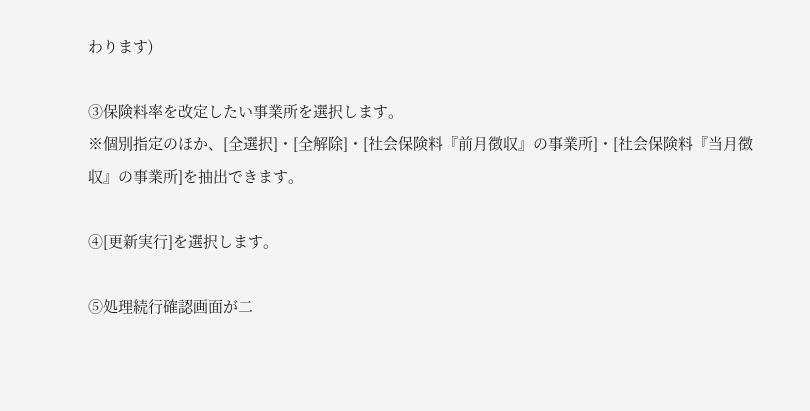わります)

③保険料率を改定したい事業所を選択します。
※個別指定のほか、[全選択]・[全解除]・[社会保険料『前月徴収』の事業所]・[社会保険料『当月徴収』の事業所]を抽出できます。

④[更新実行]を選択します。

⑤処理続行確認画面が二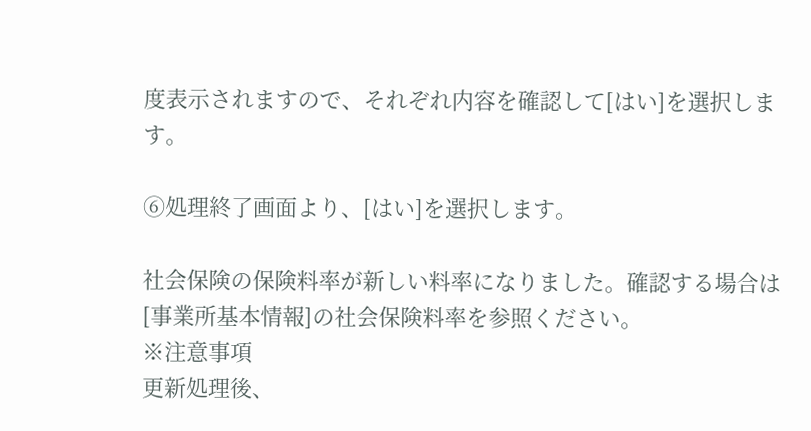度表示されますので、それぞれ内容を確認して[はい]を選択します。

⑥処理終了画面より、[はい]を選択します。

社会保険の保険料率が新しい料率になりました。確認する場合は[事業所基本情報]の社会保険料率を参照ください。
※注意事項
更新処理後、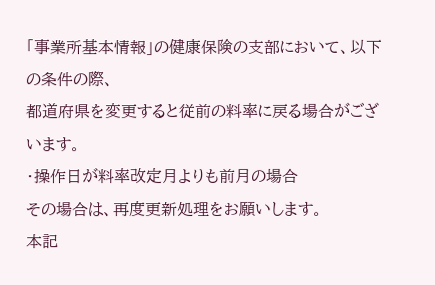「事業所基本情報」の健康保険の支部において、以下の条件の際、
都道府県を変更すると従前の料率に戻る場合がございます。
・操作日が料率改定月よりも前月の場合
その場合は、再度更新処理をお願いします。
本記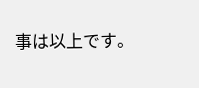事は以上です。